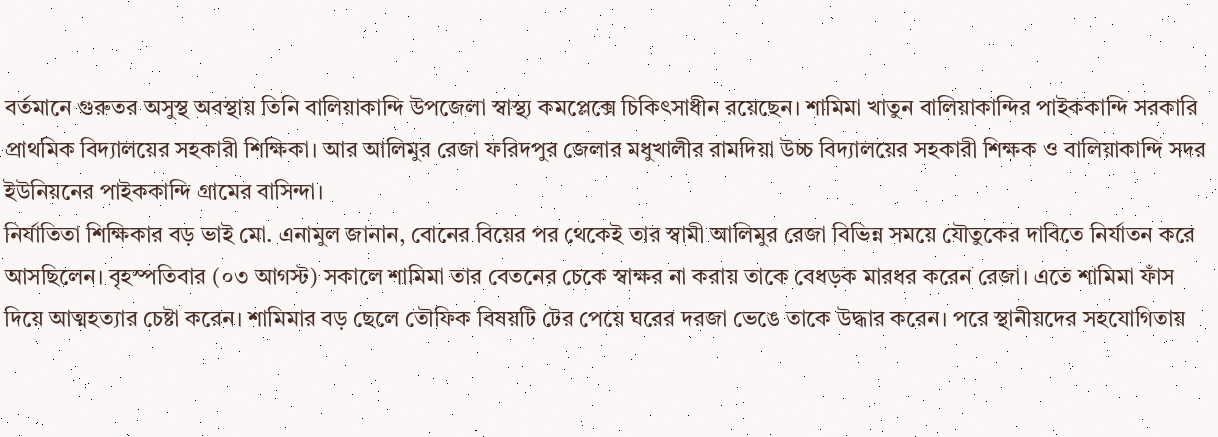বর্তমানে গুরুতর অসুস্থ অবস্থায় তিনি বালিয়াকান্দি উপজেলা স্বাস্থ্য কমপ্লেক্সে চিকিৎসাধীন রয়েছেন। শামিমা খাতুন বালিয়াকান্দির পাইককান্দি সরকারি প্রাথমিক বিদ্যালয়ের সহকারী শিক্ষিকা। আর আলিমুর রেজা ফরিদপুর জেলার মধুখালীর রামদিয়া উচ্চ বিদ্যালয়ের সহকারী শিক্ষক ও বালিয়াকান্দি সদর ইউনিয়নের পাইককান্দি গ্রামের বাসিন্দা।
নির্যাতিতা শিক্ষিকার বড় ভাই মো. এনামুল জানান, বোনের বিয়ের পর থেকেই তার স্বামী আলিমুর রেজা বিভিন্ন সময়ে যৌতুকের দাবিতে নির্যাতন করে আসছিলেন। বৃহস্পতিবার (০৩ আগস্ট) সকালে শামিমা তার বেতনের চেকে স্বাক্ষর না করায় তাকে বেধড়ক মারধর করেন রেজা। এতে শামিমা ফাঁস দিয়ে আত্মহত্যার চেষ্টা করেন। শামিমার বড় ছেলে তৌফিক বিষয়টি টের পেয়ে ঘরের দরজা ভেঙে তাকে উদ্ধার করেন। পরে স্থানীয়দের সহযোগিতায়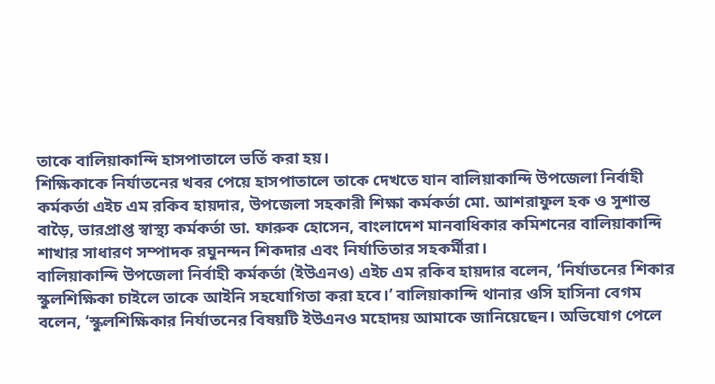তাকে বালিয়াকান্দি হাসপাতালে ভর্তি করা হয়।
শিক্ষিকাকে নির্যাতনের খবর পেয়ে হাসপাতালে তাকে দেখতে যান বালিয়াকান্দি উপজেলা নির্বাহী কর্মকর্তা এইচ এম রকিব হায়দার, উপজেলা সহকারী শিক্ষা কর্মকর্তা মো. আশরাফুল হক ও সুশান্ত বাড়ৈ, ভারপ্রাপ্ত স্বাস্থ্য কর্মকর্তা ডা. ফারুক হোসেন, বাংলাদেশ মানবাধিকার কমিশনের বালিয়াকান্দি শাখার সাধারণ সম্পাদক রঘুনন্দন শিকদার এবং নির্যাতিতার সহকর্মীরা।
বালিয়াকান্দি উপজেলা নির্বাহী কর্মকর্তা (ইউএনও) এইচ এম রকিব হায়দার বলেন, ‘নির্যাতনের শিকার স্কুলশিক্ষিকা চাইলে তাকে আইনি সহযোগিতা করা হবে।’ বালিয়াকান্দি থানার ওসি হাসিনা বেগম বলেন, ‘স্কুলশিক্ষিকার নির্যাতনের বিষয়টি ইউএনও মহোদয় আমাকে জানিয়েছেন। অভিযোগ পেলে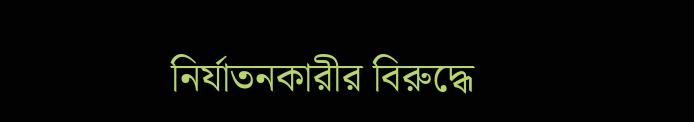নির্যাতনকারীর বিরুদ্ধে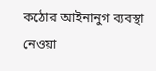কঠোর আইনানুগ ব্যবস্থা নেওয়া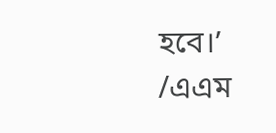হবে।’
/এএম